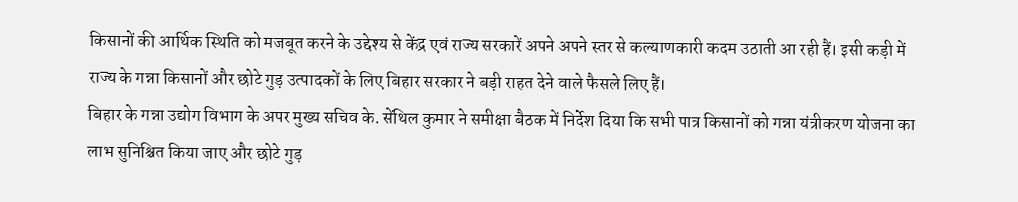किसानों की आर्थिक स्थिति को मजबूत करने के उद्देश्य से केंद्र एवं राज्य सरकारें अपने अपने स्तर से कल्याणकारी कदम उठाती आ रही हैं। इसी कड़ी में राज्य के गन्ना किसानों और छोटे गुड़ उत्पादकों के लिए बिहार सरकार ने बड़ी राहत देने वाले फैसले लिए हैं।
बिहार के गन्ना उद्योग विभाग के अपर मुख्य सचिव के. सेंथिल कुमार ने समीक्षा बैठक में निर्देश दिया कि सभी पात्र किसानों को गन्ना यंत्रीकरण योजना का लाभ सुनिश्चित किया जाए और छोटे गुड़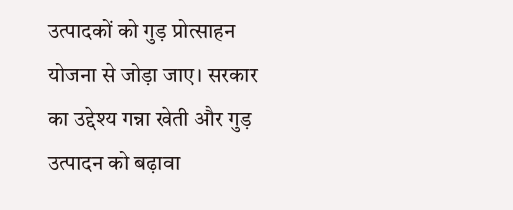उत्पादकों को गुड़ प्रोत्साहन योजना से जोड़ा जाए। सरकार का उद्देश्य गन्ना खेती और गुड़ उत्पादन को बढ़ावा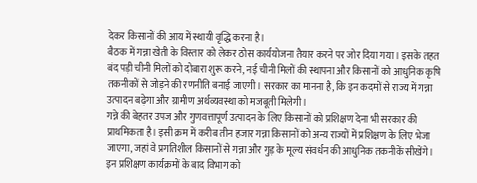देकर किसानों की आय में स्थायी वृद्धि करना है।
बैठक में गन्ना खेती के विस्तार को लेकर ठोस कार्ययोजना तैयार करने पर जोर दिया गया। इसके तहत बंद पड़ी चीनी मिलों को दोबारा शुरू करने, नई चीनी मिलों की स्थापना और किसानों को आधुनिक कृषि तकनीकों से जोड़ने की रणनीति बनाई जाएगी। सरकार का मानना है, कि इन कदमों से राज्य में गन्ना उत्पादन बढ़ेगा और ग्रामीण अर्थव्यवस्था को मजबूती मिलेगी।
गन्ने की बेहतर उपज और गुणवत्तापूर्ण उत्पादन के लिए किसानों को प्रशिक्षण देना भी सरकार की प्राथमिकता है। इसी क्रम में करीब तीन हजार गन्ना किसानों को अन्य राज्यों में प्रशिक्षण के लिए भेजा जाएगा, जहां वे प्रगतिशील किसानों से गन्ना और गुड़ के मूल्य संवर्धन की आधुनिक तकनीकें सीखेंगे।
इन प्रशिक्षण कार्यक्रमों के बाद विभाग को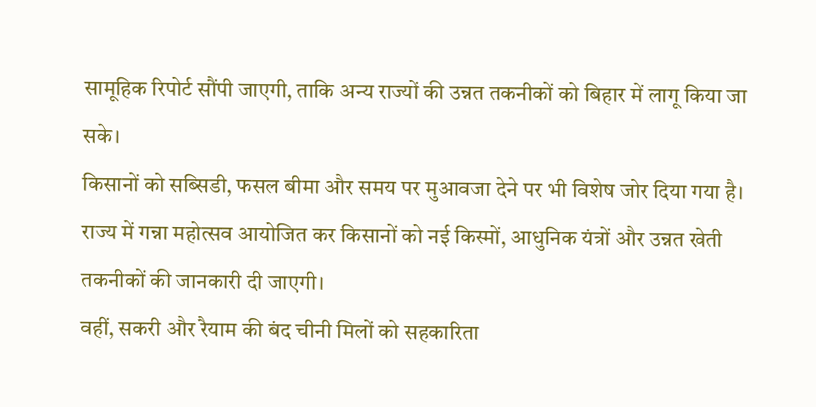सामूहिक रिपोर्ट सौंपी जाएगी, ताकि अन्य राज्यों की उन्नत तकनीकों को बिहार में लागू किया जा सके।
किसानों को सब्सिडी, फसल बीमा और समय पर मुआवजा देने पर भी विशेष जोर दिया गया है। राज्य में गन्ना महोत्सव आयोजित कर किसानों को नई किस्मों, आधुनिक यंत्रों और उन्नत खेती तकनीकों की जानकारी दी जाएगी।
वहीं, सकरी और रैयाम की बंद चीनी मिलों को सहकारिता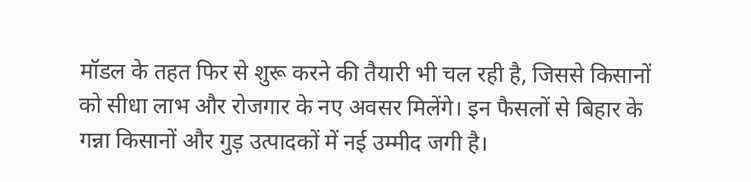मॉडल के तहत फिर से शुरू करने की तैयारी भी चल रही है, जिससे किसानों को सीधा लाभ और रोजगार के नए अवसर मिलेंगे। इन फैसलों से बिहार के गन्ना किसानों और गुड़ उत्पादकों में नई उम्मीद जगी है।